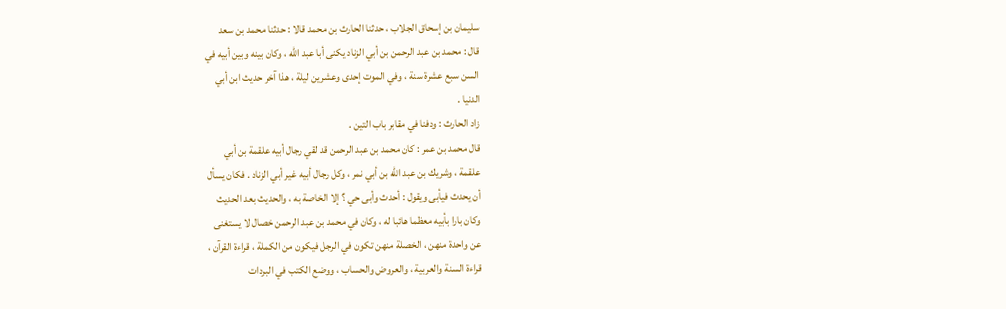سليمان بن إسحاق الجلاب ، حدثنا الحارث بن محمد قالا : حدثنا محمد بن سعد
قال : محمد بن عبد الرحمن بن أبي الزناد يكنى أبا عبد الله ، وكان بينه وبين أبيه في
السن سبع عشرة سنة ، وفي الموت إحدى وعشرين ليلة ، هذا آخر حديث ابن أبي
الدنيا .
زاد الحارث : ودفنا في مقابر باب التين .
قال محمد بن عمر : كان محمد بن عبد الرحمن قد لقي رجال أبيه علقمة بن أبي
علقمة ، وشريك بن عبد الله بن أبي نمر ، وكل رجال أبيه غير أبي الزناد . فكان يسأل
أن يحدث فيأبى ويقول : أحدث وأبى حي ؟ إلا الخاصة به ، والحديث بعد الحديث
وكان بارا بأبيه معظما هائبا له ، وكان في محمد بن عبد الرحمن خصال لا يستغنى
عن واحدة منهن ، الخصلة منهن تكون في الرجل فيكون من الكملة ، قراءة القرآن ،
قراءة السنة والعربية ، والعروض والحساب ، ووضع الكتب في البردات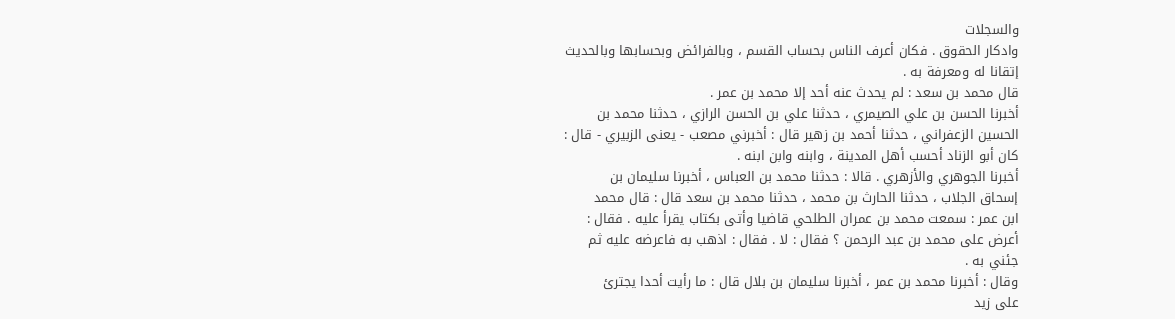والسجلات
وادكار الحقوق . فكان أعرف الناس بحساب القسم ، وبالفرائض وبحسابها وبالحديث
إتقانا له ومعرفة به .
قال محمد بن سعد : لم يحدث عنه أحد إلا محمد بن عمر .
أخبرنا الحسن بن علي الصيمري ، حدثنا علي بن الحسن الرازي ، حدثنا محمد بن
الحسين الزعفراني ، حدثنا أحمد بن زهير قال : أخبرني مصعب - يعنى الزبيري - قال :
كان أبو الزناد أحسب أهل المدينة ، وابنه وابن ابنه .
أخبرنا الجوهري والأزهري . قالا : حدثنا محمد بن العباس ، أخبرنا سليمان بن
إسحاق الجلاب ، حدثنا الحارث بن محمد ، حدثنا محمد بن سعد قال : قال محمد
ابن عمر : سمعت محمد بن عمران الطلحي قاضيا وأتى بكتاب يقرأ عليه . فقال :
أعرض على محمد بن عبد الرحمن ؟ فقال : لا . فقال : اذهب به فاعرضه عليه ثم
جئني به .
وقال : أخبرنا محمد بن عمر ، أخبرنا سليمان بن بلال قال : ما رأيت أحدا يجترئ
على زيد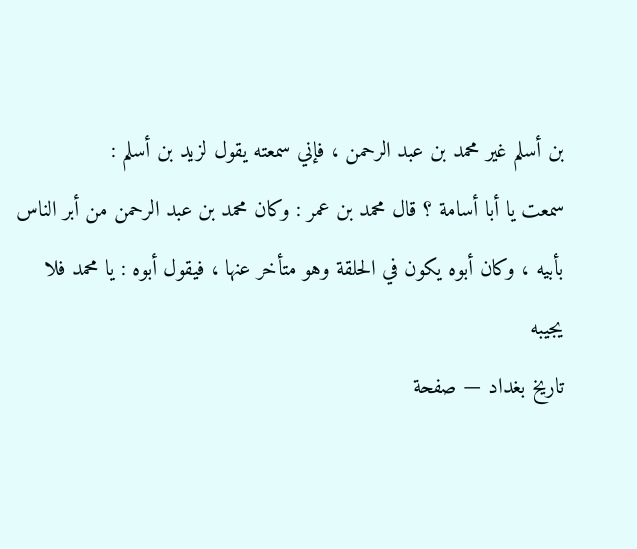بن أسلم غير محمد بن عبد الرحمن ، فإني سمعته يقول لزيد بن أسلم :
سمعت يا أبا أسامة ؟ قال محمد بن عمر : وكان محمد بن عبد الرحمن من أبر الناس
بأبيه ، وكان أبوه يكون في الحلقة وهو متأخر عنها ، فيقول أبوه : يا محمد فلا يجيبه
تاريخ بغداد — صفحة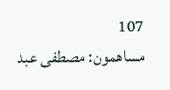107
مساهمون: مصطفى عبد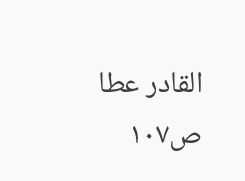القادر عطا
ص١٠٧